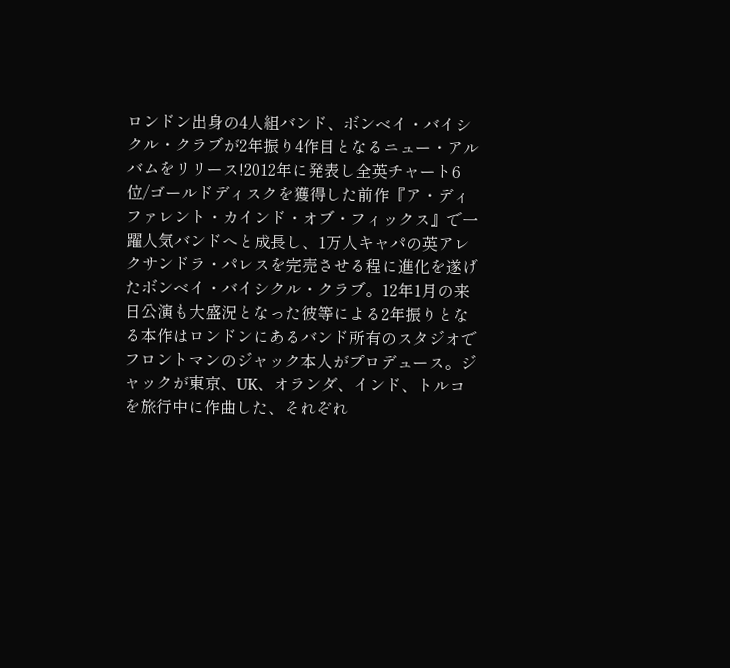ロンドン出身の4人組バンド、ボンベイ・バイシクル・クラブが2年振り4作目となるニュー・アルバムをリリース!2012年に発表し全英チャート6位/ゴールドディスクを獲得した前作『ア・ディファレント・カインド・オブ・フィックス』で一躍人気バンドへと成長し、1万人キャパの英アレクサンドラ・パレスを完売させる程に進化を遂げたボンベイ・バイシクル・クラブ。12年1月の来日公演も大盛況となった彼等による2年振りとなる本作はロンドンにあるバンド所有のスタジオでフロントマンのジャック本人がプロデュース。ジャックが東京、UK、オランダ、インド、トルコを旅行中に作曲した、それぞれ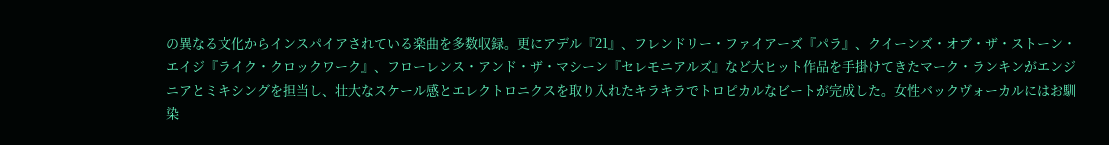の異なる文化からインスパイアされている楽曲を多数収録。更にアデル『21』、フレンドリー・ファイアーズ『パラ』、クイーンズ・オブ・ザ・ストーン・エイジ『ライク・クロックワーク』、フローレンス・アンド・ザ・マシーン『セレモニアルズ』など大ヒット作品を手掛けてきたマーク・ランキンがエンジニアとミキシングを担当し、壮大なスケール感とエレクトロニクスを取り入れたキラキラでトロピカルなビートが完成した。女性バックヴォーカルにはお馴染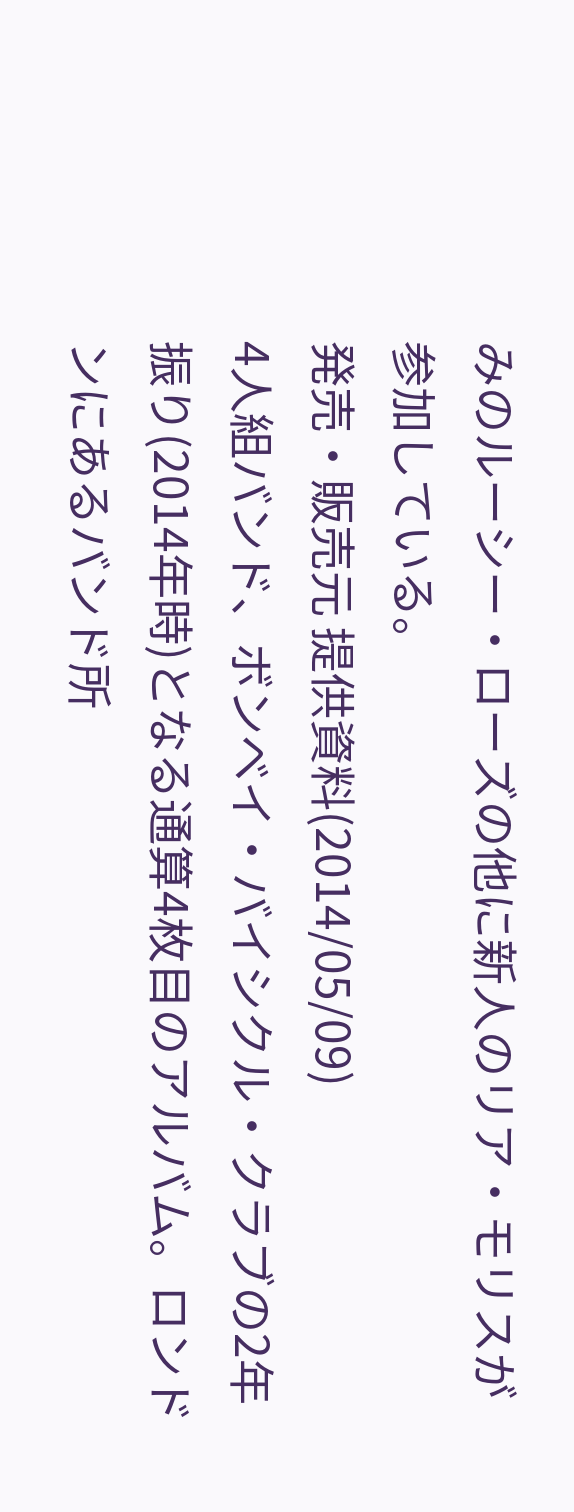みのルーシー・ローズの他に新人のリア・モリスが参加している。
発売・販売元 提供資料(2014/05/09)
4人組バンド、ボンベイ・バイシクル・クラブの2年振り(2014年時)となる通算4枚目のアルバム。ロンドンにあるバンド所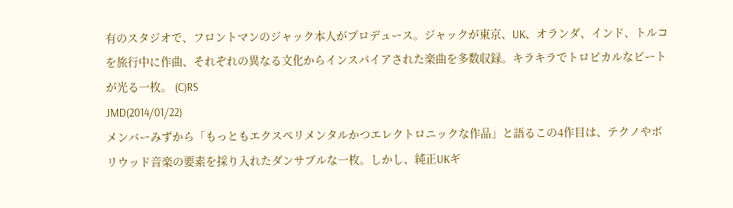有のスタジオで、フロントマンのジャック本人がプロデュース。ジャックが東京、UK、オランダ、インド、トルコを旅行中に作曲、それぞれの異なる文化からインスパイアされた楽曲を多数収録。キラキラでトロピカルなビートが光る一枚。 (C)RS
JMD(2014/01/22)
メンバーみずから「もっともエクスペリメンタルかつエレクトロニックな作品」と語るこの4作目は、テクノやボリウッド音楽の要素を採り入れたダンサブルな一枚。しかし、純正UKギ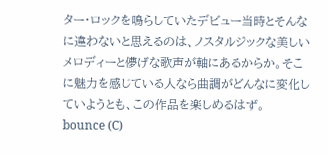ター・ロックを鳴らしていたデビュー当時とそんなに違わないと思えるのは、ノスタルジックな美しいメロディーと儚げな歌声が軸にあるからか。そこに魅力を感じている人なら曲調がどんなに変化していようとも、この作品を楽しめるはず。
bounce (C)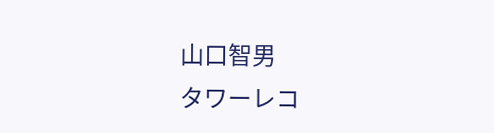山口智男
タワーレコ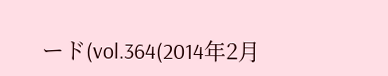ード(vol.364(2014年2月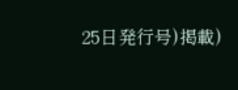25日発行号)掲載)